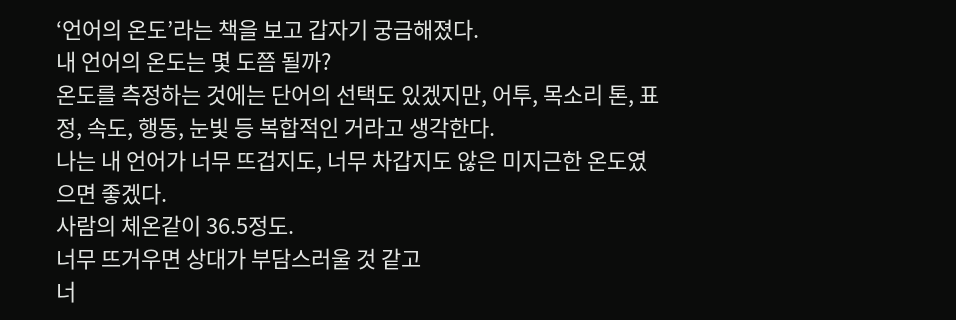‘언어의 온도’라는 책을 보고 갑자기 궁금해졌다.
내 언어의 온도는 몇 도쯤 될까?
온도를 측정하는 것에는 단어의 선택도 있겠지만, 어투, 목소리 톤, 표정, 속도, 행동, 눈빛 등 복합적인 거라고 생각한다.
나는 내 언어가 너무 뜨겁지도, 너무 차갑지도 않은 미지근한 온도였으면 좋겠다.
사람의 체온같이 36.5정도.
너무 뜨거우면 상대가 부담스러울 것 같고
너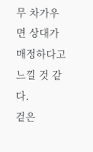무 차가우면 상대가 매정하다고 느낄 것 같다.
겉은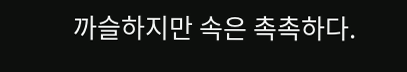까슬하지만 속은 촉촉하다.